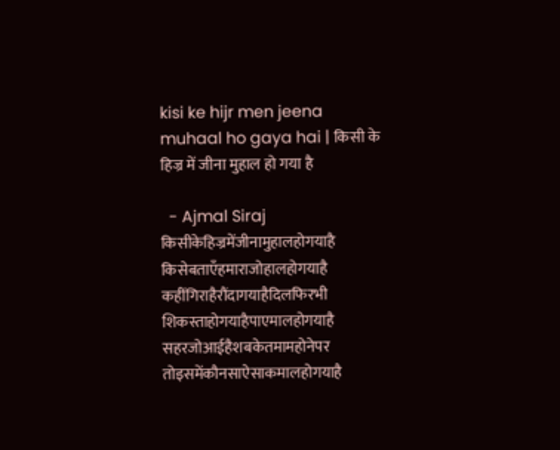kisi ke hijr men jeena muhaal ho gaya hai | किसी के हिज्र में जीना मुहाल हो गया है

  - Ajmal Siraj
किसीकेहिज्रमेंजीनामुहालहोगयाहै
किसेबताएँहमाराजोहालहोगयाहै
कहींगिराहैरौंदागयाहैदिलफिरभी
शिकस्ताहोगयाहैपाएमालहोगयाहै
सहरजोआईहैशबकेतमामहोनेपर
तोइसमेंकौनसाऐसाकमालहोगयाहै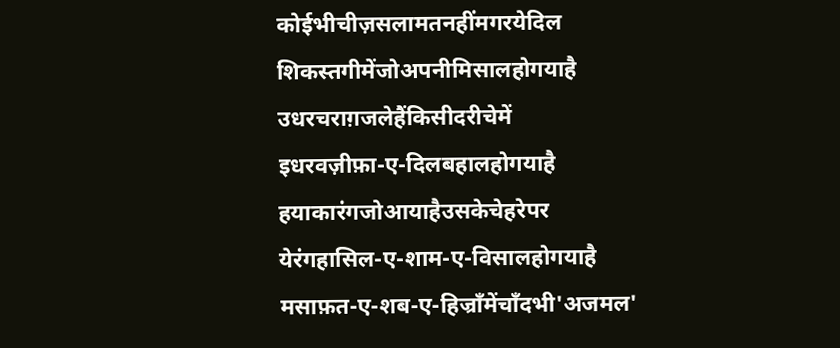कोईभीचीज़सलामतनहींमगरयेदिल
शिकस्तगीमेंजोअपनीमिसालहोगयाहै
उधरचराग़जलेहैंकिसीदरीचेमें
इधरवज़ीफ़ा-ए-दिलबहालहोगयाहै
हयाकारंगजोआयाहैउसकेचेहरेपर
येरंगहासिल-ए-शाम-ए-विसालहोगयाहै
मसाफ़त-ए-शब-ए-हिज्राँमेंचाँदभी'अजमल'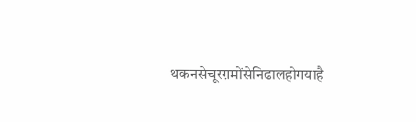थकनसेचूरग़मोंसेनिढालहोगयाहै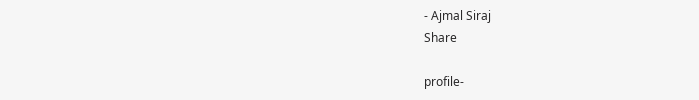- Ajmal Siraj
Share

profile-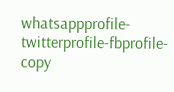whatsappprofile-twitterprofile-fbprofile-copy